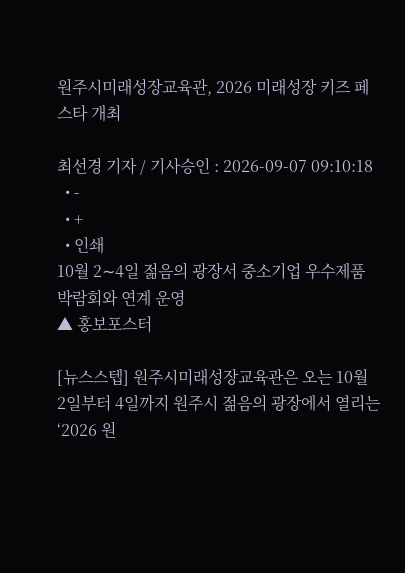원주시미래성장교육관, 2026 미래성장 키즈 페스타 개최

최선경 기자 / 기사승인 : 2026-09-07 09:10:18
  • -
  • +
  • 인쇄
10월 2∼4일 젊음의 광장서 중소기업 우수제품 박람회와 연계 운영
▲ 홍보포스터

[뉴스스텝] 원주시미래성장교육관은 오는 10월 2일부터 4일까지 원주시 젊음의 광장에서 열리는 ‘2026 원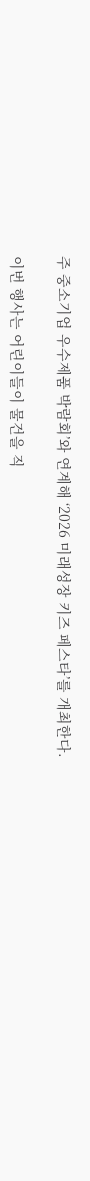주 중소기업 우수제품 박람회’와 연계해 ‘2026 미래성장 키즈 페스타’를 개최한다.

이번 행사는 어린이들이 물건을 직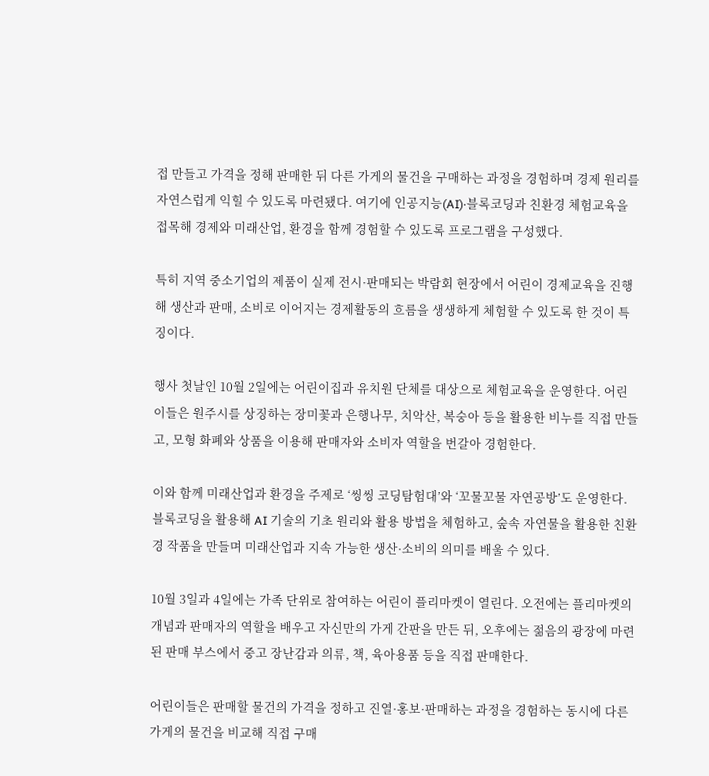접 만들고 가격을 정해 판매한 뒤 다른 가게의 물건을 구매하는 과정을 경험하며 경제 원리를 자연스럽게 익힐 수 있도록 마련됐다. 여기에 인공지능(AI)·블록코딩과 친환경 체험교육을 접목해 경제와 미래산업, 환경을 함께 경험할 수 있도록 프로그램을 구성했다.

특히 지역 중소기업의 제품이 실제 전시·판매되는 박람회 현장에서 어린이 경제교육을 진행해 생산과 판매, 소비로 이어지는 경제활동의 흐름을 생생하게 체험할 수 있도록 한 것이 특징이다.

행사 첫날인 10월 2일에는 어린이집과 유치원 단체를 대상으로 체험교육을 운영한다. 어린이들은 원주시를 상징하는 장미꽃과 은행나무, 치악산, 복숭아 등을 활용한 비누를 직접 만들고, 모형 화폐와 상품을 이용해 판매자와 소비자 역할을 번갈아 경험한다.

이와 함께 미래산업과 환경을 주제로 ‘씽씽 코딩탐험대’와 ‘꼬물꼬물 자연공방’도 운영한다. 블록코딩을 활용해 AI 기술의 기초 원리와 활용 방법을 체험하고, 숲속 자연물을 활용한 친환경 작품을 만들며 미래산업과 지속 가능한 생산·소비의 의미를 배울 수 있다.

10월 3일과 4일에는 가족 단위로 참여하는 어린이 플리마켓이 열린다. 오전에는 플리마켓의 개념과 판매자의 역할을 배우고 자신만의 가게 간판을 만든 뒤, 오후에는 젊음의 광장에 마련된 판매 부스에서 중고 장난감과 의류, 책, 육아용품 등을 직접 판매한다.

어린이들은 판매할 물건의 가격을 정하고 진열·홍보·판매하는 과정을 경험하는 동시에 다른 가게의 물건을 비교해 직접 구매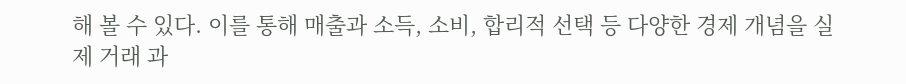해 볼 수 있다. 이를 통해 매출과 소득, 소비, 합리적 선택 등 다양한 경제 개념을 실제 거래 과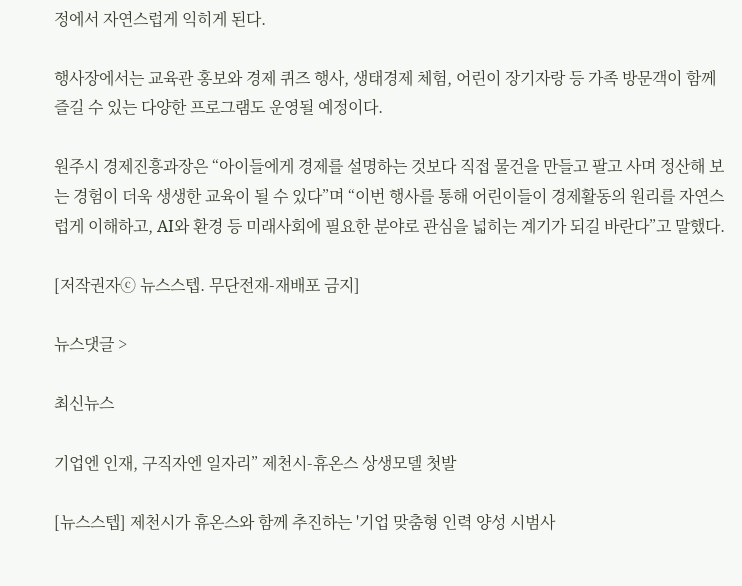정에서 자연스럽게 익히게 된다.

행사장에서는 교육관 홍보와 경제 퀴즈 행사, 생태경제 체험, 어린이 장기자랑 등 가족 방문객이 함께 즐길 수 있는 다양한 프로그램도 운영될 예정이다.

원주시 경제진흥과장은 “아이들에게 경제를 설명하는 것보다 직접 물건을 만들고 팔고 사며 정산해 보는 경험이 더욱 생생한 교육이 될 수 있다”며 “이번 행사를 통해 어린이들이 경제활동의 원리를 자연스럽게 이해하고, AI와 환경 등 미래사회에 필요한 분야로 관심을 넓히는 계기가 되길 바란다”고 말했다.

[저작권자ⓒ 뉴스스텝. 무단전재-재배포 금지]

뉴스댓글 >

최신뉴스

기업엔 인재, 구직자엔 일자리” 제천시-휴온스 상생모델 첫발

[뉴스스텝] 제천시가 휴온스와 함께 추진하는 '기업 맞춤형 인력 양성 시범사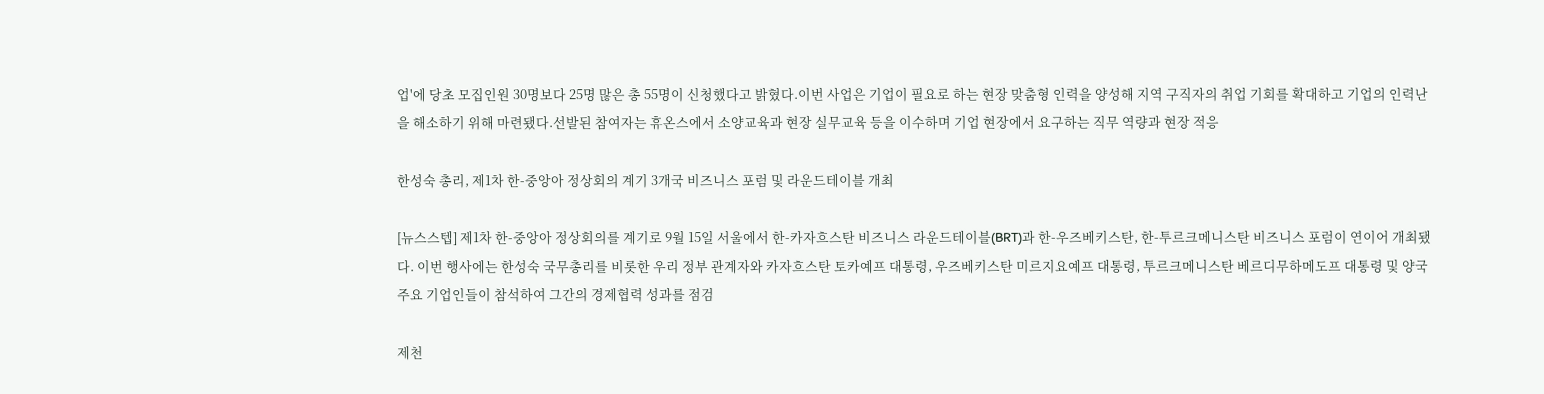업'에 당초 모집인원 30명보다 25명 많은 총 55명이 신청했다고 밝혔다.이번 사업은 기업이 필요로 하는 현장 맞춤형 인력을 양성해 지역 구직자의 취업 기회를 확대하고 기업의 인력난을 해소하기 위해 마련됐다.선발된 참여자는 휴온스에서 소양교육과 현장 실무교육 등을 이수하며 기업 현장에서 요구하는 직무 역량과 현장 적응

한성숙 총리, 제1차 한-중앙아 정상회의 계기 3개국 비즈니스 포럼 및 라운드테이블 개최

[뉴스스텝] 제1차 한-중앙아 정상회의를 계기로 9월 15일 서울에서 한-카자흐스탄 비즈니스 라운드테이블(BRT)과 한-우즈베키스탄, 한-투르크메니스탄 비즈니스 포럼이 연이어 개최됐다. 이번 행사에는 한성숙 국무총리를 비롯한 우리 정부 관계자와 카자흐스탄 토카예프 대통령, 우즈베키스탄 미르지요예프 대통령, 투르크메니스탄 베르디무하메도프 대통령 및 양국 주요 기업인들이 참석하여 그간의 경제협력 성과를 점검

제천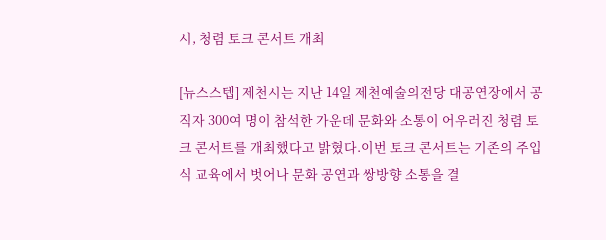시, 청렴 토크 콘서트 개최

[뉴스스텝] 제천시는 지난 14일 제천예술의전당 대공연장에서 공직자 300여 명이 참석한 가운데 문화와 소통이 어우러진 청렴 토크 콘서트를 개최했다고 밝혔다.이번 토크 콘서트는 기존의 주입식 교육에서 벗어나 문화 공연과 쌍방향 소통을 결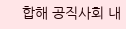합해 공직사회 내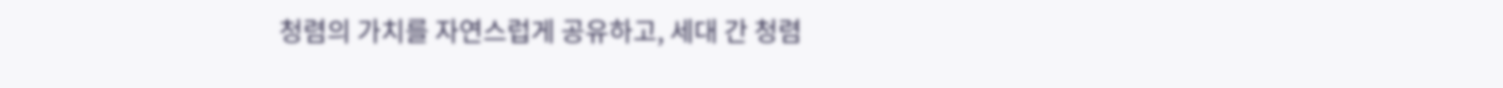청렴의 가치를 자연스럽게 공유하고, 세대 간 청렴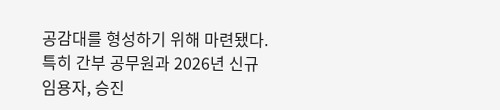공감대를 형성하기 위해 마련됐다. 특히 간부 공무원과 2026년 신규 임용자, 승진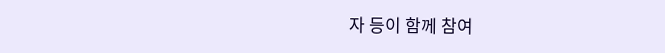자 등이 함께 참여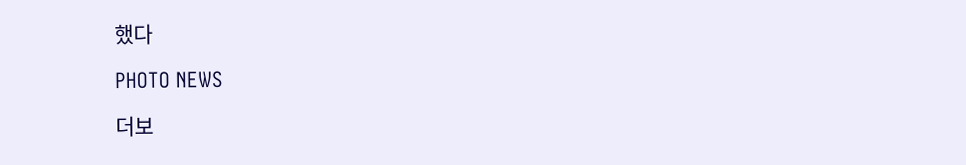했다

PHOTO NEWS

더보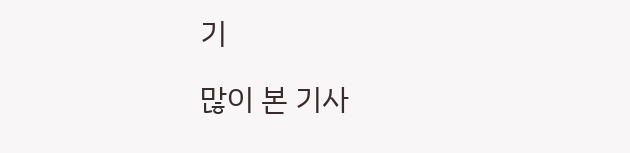기

많이 본 기사